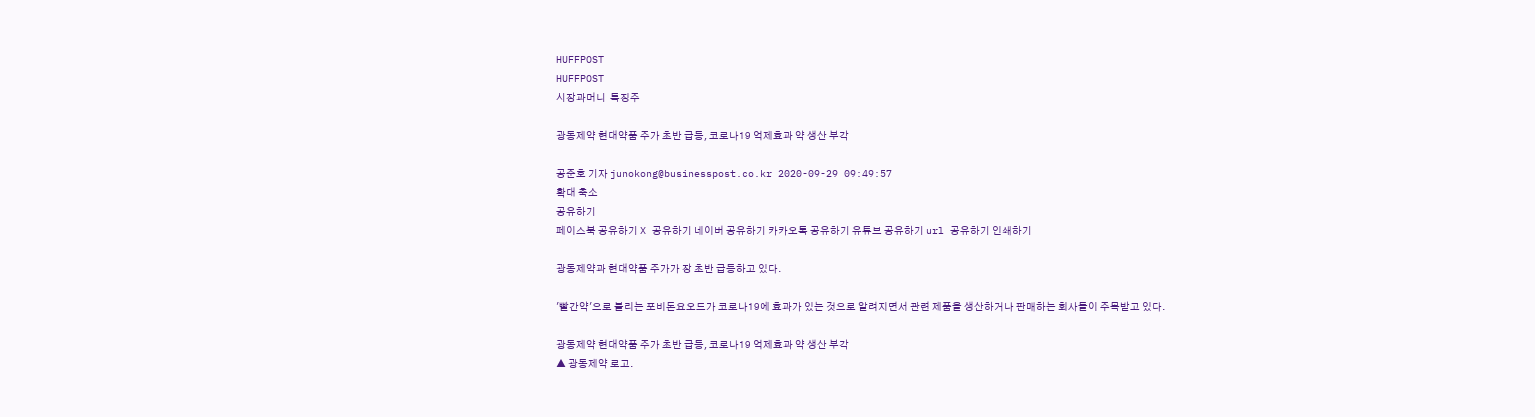HUFFPOST
HUFFPOST
시장과머니  특징주

광동제약 현대약품 주가 초반 급등, 코로나19 억제효과 약 생산 부각

공준호 기자 junokong@businesspost.co.kr 2020-09-29 09:49:57
확대 축소
공유하기
페이스북 공유하기 X 공유하기 네이버 공유하기 카카오톡 공유하기 유튜브 공유하기 url 공유하기 인쇄하기

광동제약과 현대약품 주가가 장 초반 급등하고 있다.

'빨간약'으로 불리는 포비돈요오드가 코로나19에 효과가 있는 것으로 알려지면서 관련 제품을 생산하거나 판매하는 회사들이 주목받고 있다.

광동제약 현대약품 주가 초반 급등, 코로나19 억제효과 약 생산 부각
▲ 광동제약 로고.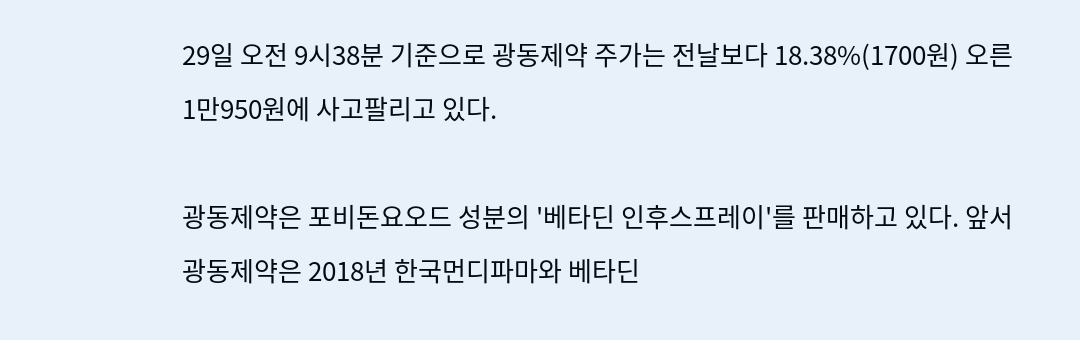29일 오전 9시38분 기준으로 광동제약 주가는 전날보다 18.38%(1700원) 오른 1만950원에 사고팔리고 있다.

광동제약은 포비돈요오드 성분의 '베타딘 인후스프레이'를 판매하고 있다. 앞서 광동제약은 2018년 한국먼디파마와 베타딘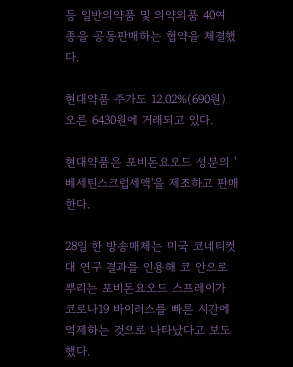등 일반의약품 및 의약외품 40여 종을 공동판매하는 협약을 체결했다.

현대약품 주가도 12.02%(690원) 오른 6430원에 거래되고 있다.

현대약품은 포비돈요오드 성분의 '베세틴스크럽세액'을 제조하고 판매한다.

28일 한 방송매체는 미국 코네티컷대 연구 결과를 인용해 코 안으로 뿌리는 포비돈요오드 스프레이가 코로나19 바이러스를 빠른 시간에 억제하는 것으로 나타났다고 보도했다.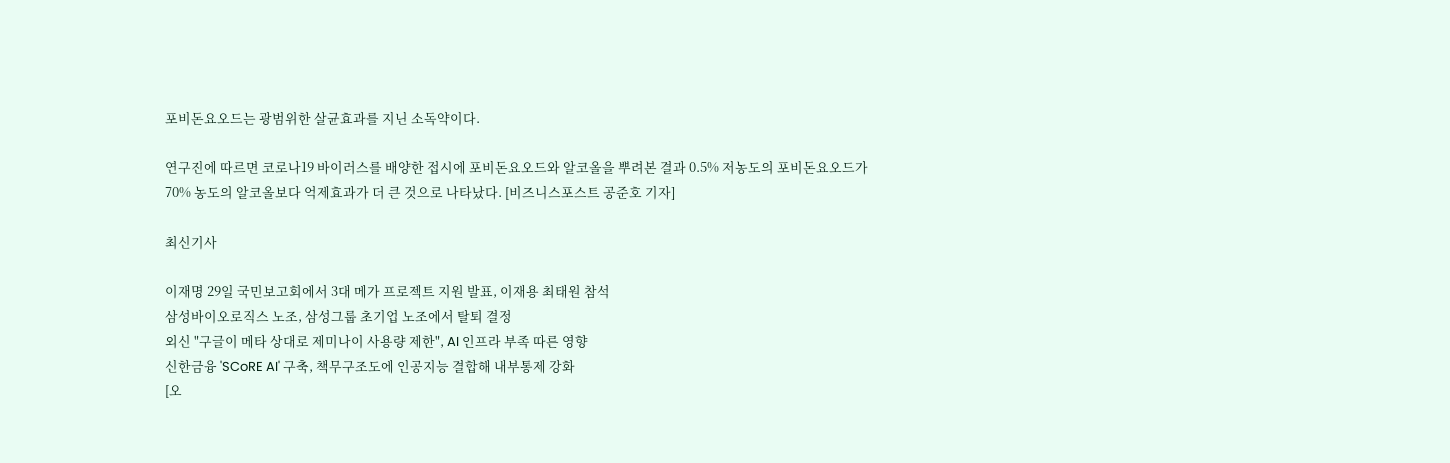포비돈요오드는 광범위한 살균효과를 지닌 소독약이다.

연구진에 따르면 코로나19 바이러스를 배양한 접시에 포비돈요오드와 알코올을 뿌려본 결과 0.5% 저농도의 포비돈요오드가 70% 농도의 알코올보다 억제효과가 더 큰 것으로 나타났다. [비즈니스포스트 공준호 기자]

최신기사

이재명 29일 국민보고회에서 3대 메가 프로젝트 지원 발표, 이재용 최태원 참석
삼성바이오로직스 노조, 삼성그룹 초기업 노조에서 탈퇴 결정
외신 "구글이 메타 상대로 제미나이 사용량 제한", AI 인프라 부족 따른 영향
신한금융 'SCoRE AI' 구축, 책무구조도에 인공지능 결합해 내부통제 강화
[오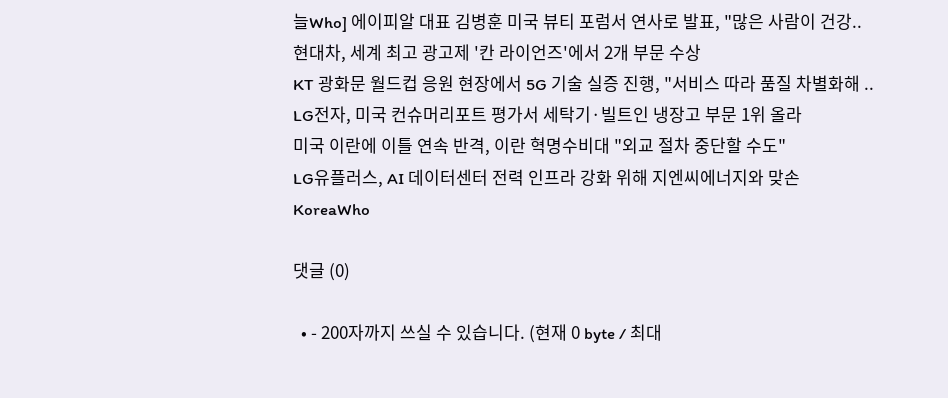늘Who] 에이피알 대표 김병훈 미국 뷰티 포럼서 연사로 발표, "많은 사람이 건강..
현대차, 세계 최고 광고제 '칸 라이언즈'에서 2개 부문 수상
KT 광화문 월드컵 응원 현장에서 5G 기술 실증 진행, "서비스 따라 품질 차별화해 ..
LG전자, 미국 컨슈머리포트 평가서 세탁기·빌트인 냉장고 부문 1위 올라
미국 이란에 이틀 연속 반격, 이란 혁명수비대 "외교 절차 중단할 수도"
LG유플러스, AI 데이터센터 전력 인프라 강화 위해 지엔씨에너지와 맞손
KoreaWho

댓글 (0)

  • - 200자까지 쓰실 수 있습니다. (현재 0 byte / 최대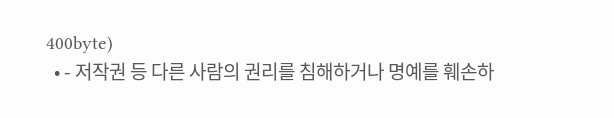400byte)
  • - 저작권 등 다른 사람의 권리를 침해하거나 명예를 훼손하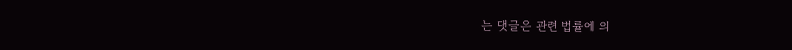는 댓글은 관련 법률에 의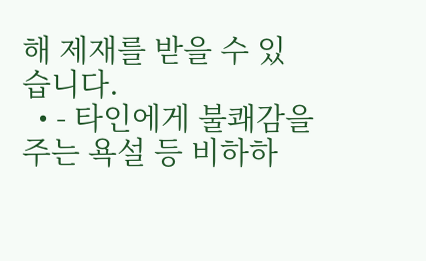해 제재를 받을 수 있습니다.
  • - 타인에게 불쾌감을 주는 욕설 등 비하하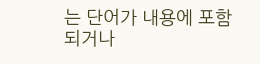는 단어가 내용에 포함되거나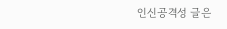인신공격성 글은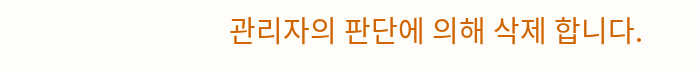관리자의 판단에 의해 삭제 합니다.